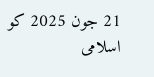21 جون 2025 کو اسلامی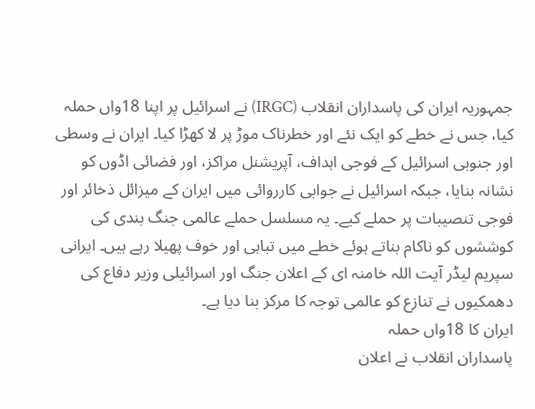جمہوریہ ایران کی پاسداران انقلاب (IRGC) نے اسرائیل پر اپنا 18واں حملہ کیا، جس نے خطے کو ایک نئے اور خطرناک موڑ پر لا کھڑا کیا۔ ایران نے وسطی اور جنوبی اسرائیل کے فوجی اہداف، آپریشنل مراکز، اور فضائی اڈوں کو نشانہ بنایا، جبکہ اسرائیل نے جوابی کارروائی میں ایران کے میزائل ذخائر اور فوجی تنصیبات پر حملے کیے۔ یہ مسلسل حملے عالمی جنگ بندی کی کوششوں کو ناکام بناتے ہوئے خطے میں تباہی اور خوف پھیلا رہے ہیں۔ ایرانی سپریم لیڈر آیت اللہ خامنہ ای کے اعلان جنگ اور اسرائیلی وزیر دفاع کی دھمکیوں نے تنازع کو عالمی توجہ کا مرکز بنا دیا ہے۔
ایران کا 18واں حملہ
پاسداران انقلاب نے اعلان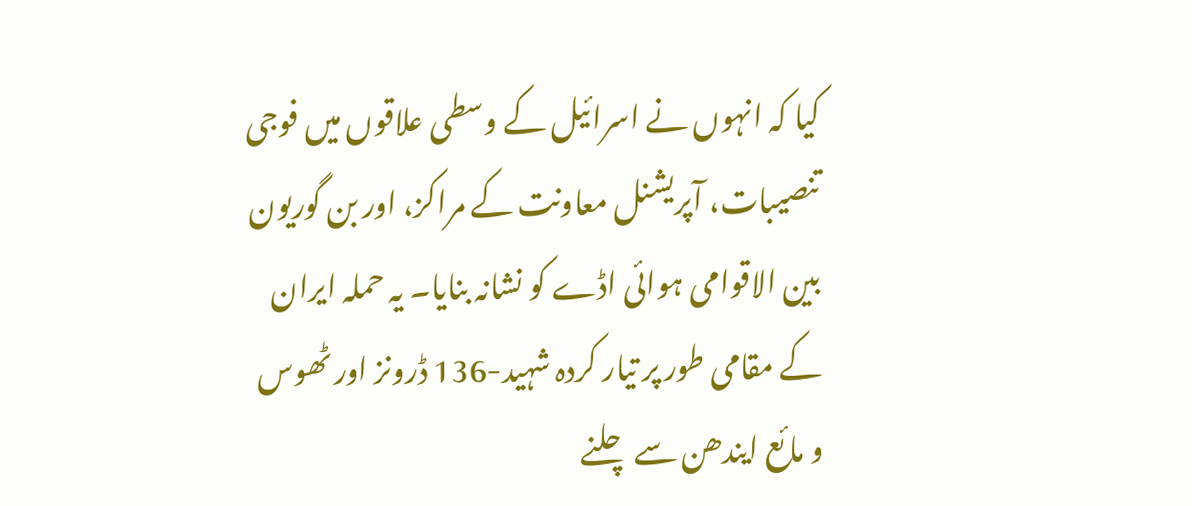کیا کہ انہوں نے اسرائیل کے وسطی علاقوں میں فوجی تنصیبات، آپریشنل معاونت کے مراکز، اور بن گوریون بین الاقوامی ہوائی اڈے کو نشانہ بنایا۔ یہ حملہ ایران کے مقامی طور پر تیار کردہ شہید-136 ڈرونز اور ٹھوس و مائع ایندھن سے چلنے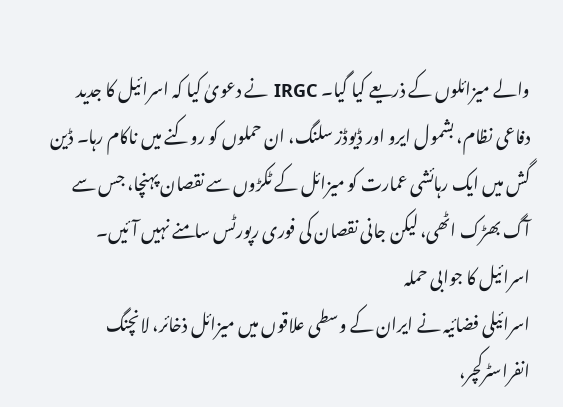والے میزائلوں کے ذریعے کیا گیا۔ IRGC نے دعویٰ کیا کہ اسرائیل کا جدید دفاعی نظام، بشمول ایرو اور ڈیوڈز سلنگ، ان حملوں کو روکنے میں ناکام رہا۔ ڈین گش میں ایک رہائشی عمارت کو میزائل کے ٹکڑوں سے نقصان پہنچا، جس سے آگ بھڑک اٹھی، لیکن جانی نقصان کی فوری رپورٹس سامنے نہیں آئیں۔
اسرائیل کا جوابی حملہ
اسرائیلی فضائیہ نے ایران کے وسطی علاقوں میں میزائل ذخائر، لانچنگ انفراسٹرکچر،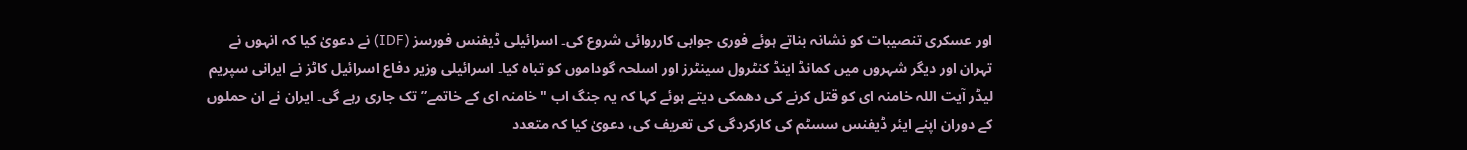اور عسکری تنصیبات کو نشانہ بناتے ہوئے فوری جوابی کارروائی شروع کی۔ اسرائیلی ڈیفنس فورسز (IDF) نے دعویٰ کیا کہ انہوں نے تہران اور دیگر شہروں میں کمانڈ اینڈ کنٹرول سینٹرز اور اسلحہ گوداموں کو تباہ کیا۔ اسرائیلی وزیر دفاع اسرائیل کاٹز نے ایرانی سپریم لیڈر آیت اللہ خامنہ ای کو قتل کرنے کی دھمکی دیتے ہوئے کہا کہ یہ جنگ اب "خامنہ ای کے خاتمے” تک جاری رہے گی۔ ایران نے ان حملوں کے دوران اپنے ایئر ڈیفنس سسٹم کی کارکردگی کی تعریف کی، دعویٰ کیا کہ متعدد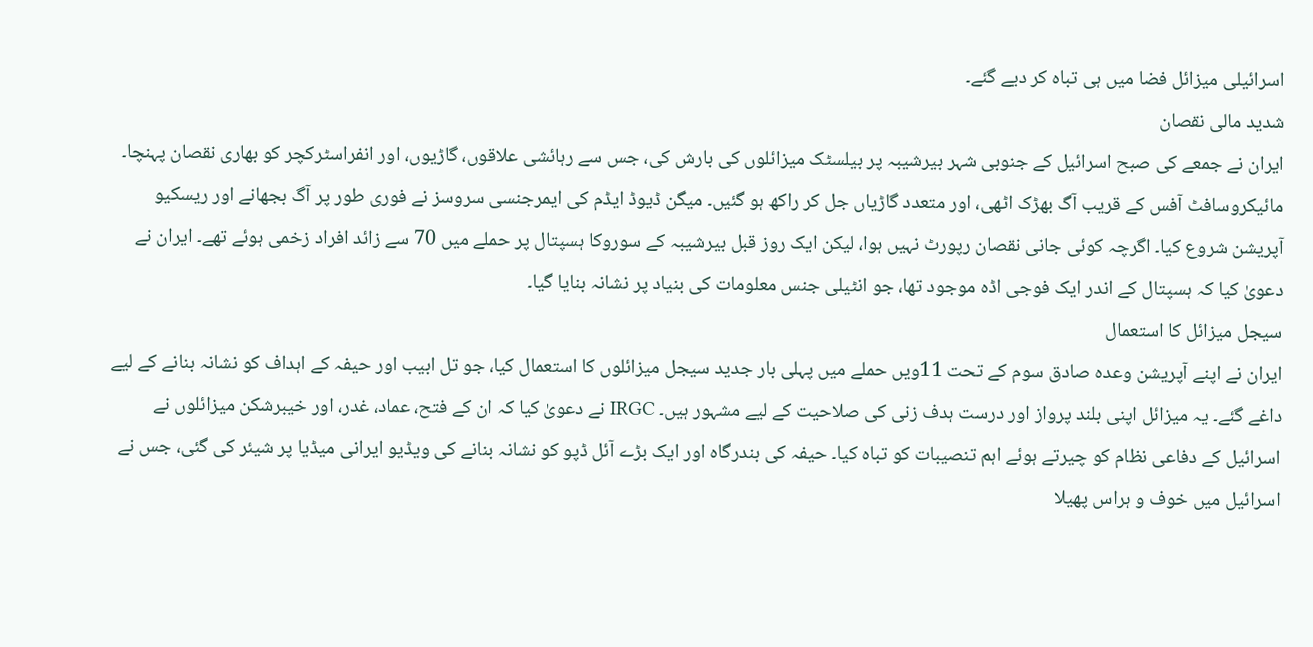اسرائیلی میزائل فضا میں ہی تباہ کر دیے گئے۔
شدید مالی نقصان
ایران نے جمعے کی صبح اسرائیل کے جنوبی شہر بیرشیبہ پر بیلسٹک میزائلوں کی بارش کی، جس سے رہائشی علاقوں، گاڑیوں، اور انفراسٹرکچر کو بھاری نقصان پہنچا۔ مائیکروسافٹ آفس کے قریب آگ بھڑک اٹھی، اور متعدد گاڑیاں جل کر راکھ ہو گئیں۔ میگن ڈیوڈ ایڈم کی ایمرجنسی سروسز نے فوری طور پر آگ بجھانے اور ریسکیو آپریشن شروع کیا۔ اگرچہ کوئی جانی نقصان رپورٹ نہیں ہوا، لیکن ایک روز قبل بیرشیبہ کے سوروکا ہسپتال پر حملے میں 70 سے زائد افراد زخمی ہوئے تھے۔ ایران نے دعویٰ کیا کہ ہسپتال کے اندر ایک فوجی اڈہ موجود تھا، جو انٹیلی جنس معلومات کی بنیاد پر نشانہ بنایا گیا۔
سیجل میزائل کا استعمال
ایران نے اپنے آپریشن وعدہ صادق سوم کے تحت 11ویں حملے میں پہلی بار جدید سیجل میزائلوں کا استعمال کیا، جو تل ابیب اور حیفہ کے اہداف کو نشانہ بنانے کے لیے داغے گئے۔ یہ میزائل اپنی بلند پرواز اور درست ہدف زنی کی صلاحیت کے لیے مشہور ہیں۔ IRGC نے دعویٰ کیا کہ ان کے فتح، عماد، غدر، اور خیبرشکن میزائلوں نے اسرائیل کے دفاعی نظام کو چیرتے ہوئے اہم تنصیبات کو تباہ کیا۔ حیفہ کی بندرگاہ اور ایک بڑے آئل ڈپو کو نشانہ بنانے کی ویڈیو ایرانی میڈیا پر شیئر کی گئی، جس نے اسرائیل میں خوف و ہراس پھیلا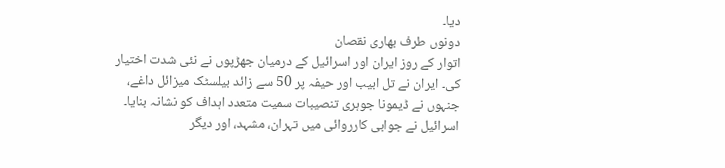دیا۔
دونوں طرف بھاری نقصان
اتوار کے روز ایران اور اسرائیل کے درمیان جھڑپوں نے نئی شدت اختیار کی۔ ایران نے تل ابیب اور حیفہ پر 50 سے زائد بیلسٹک میزائل داغے، جنہوں نے ڈیمونا جوہری تنصیبات سمیت متعدد اہداف کو نشانہ بنایا۔ اسرائیل نے جوابی کارروائی میں تہران، مشہد، اور دیگر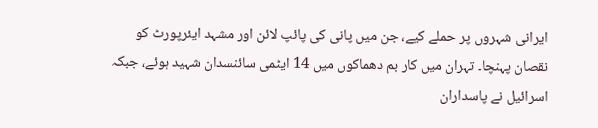ایرانی شہروں پر حملے کیے، جن میں پانی کی پائپ لائن اور مشہد ایئرپورٹ کو نقصان پہنچا۔ تہران میں کار بم دھماکوں میں 14 ایٹمی سائنسدان شہید ہوئے، جبکہ اسرائیل نے پاسداران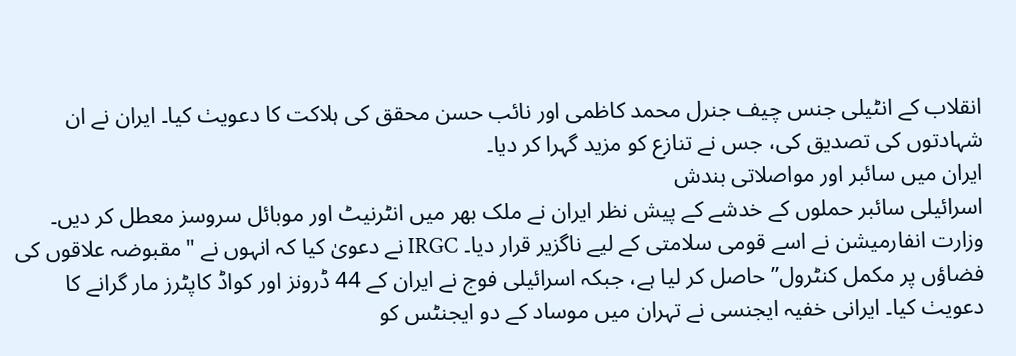انقلاب کے انٹیلی جنس چیف جنرل محمد کاظمی اور نائب حسن محقق کی ہلاکت کا دعویٺ کیا۔ ایران نے ان شہادتوں کی تصدیق کی، جس نے تنازع کو مزید گہرا کر دیا۔
ایران میں سائبر اور مواصلاتی بندش
اسرائیلی سائبر حملوں کے خدشے کے پیش نظر ایران نے ملک بھر میں انٹرنیٹ اور موبائل سروسز معطل کر دیں۔ وزارت انفارمیشن نے اسے قومی سلامتی کے لیے ناگزیر قرار دیا۔ IRGC نے دعویٰ کیا کہ انہوں نے "مقبوضہ علاقوں کی فضاؤں پر مکمل کنٹرول” حاصل کر لیا ہے، جبکہ اسرائیلی فوج نے ایران کے 44 ڈرونز اور کواڈ کاپٹرز مار گرانے کا دعویٺ کیا۔ ایرانی خفیہ ایجنسی نے تہران میں موساد کے دو ایجنٹس کو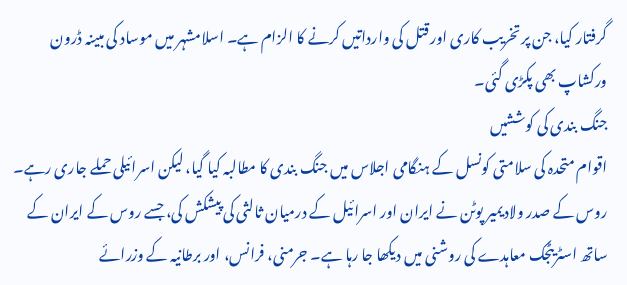گرفتار کیا، جن پر تخریب کاری اور قتل کی وارداتیں کرنے کا الزام ہے۔ اسلامشہر میں موساد کی مبینہ ڈرون ورکشاپ بھی پکڑی گئی۔
جنگ بندی کی کوششیں
اقوام متحدہ کی سلامتی کونسل کے ہنگامی اجلاس میں جنگ بندی کا مطالبہ کیا گیا، لیکن اسرائیلی حملے جاری رہے۔ روس کے صدر ولادیمیر پوٹن نے ایران اور اسرائیل کے درمیان ثالثی کی پیشکش کی، جسے روس کے ایران کے ساتھ اسٹریٹجک معاہدے کی روشنی میں دیکھا جا رہا ہے۔ جرمنی، فرانس، اور برطانیہ کے وزرائے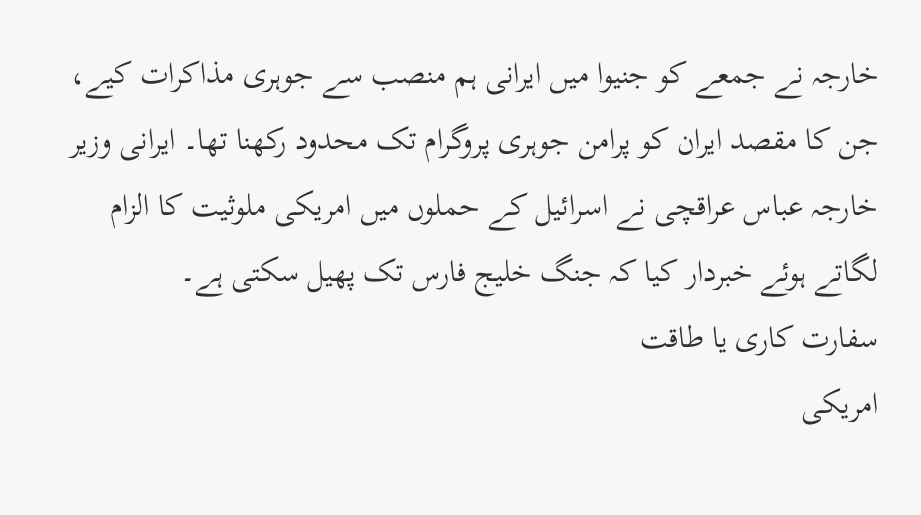خارجہ نے جمعے کو جنیوا میں ایرانی ہم منصب سے جوہری مذاکرات کیے، جن کا مقصد ایران کو پرامن جوہری پروگرام تک محدود رکھنا تھا۔ ایرانی وزیر خارجہ عباس عراقچی نے اسرائیل کے حملوں میں امریکی ملوثیت کا الزام لگاتے ہوئے خبردار کیا کہ جنگ خلیج فارس تک پھیل سکتی ہے۔
سفارت کاری یا طاقت
امریکی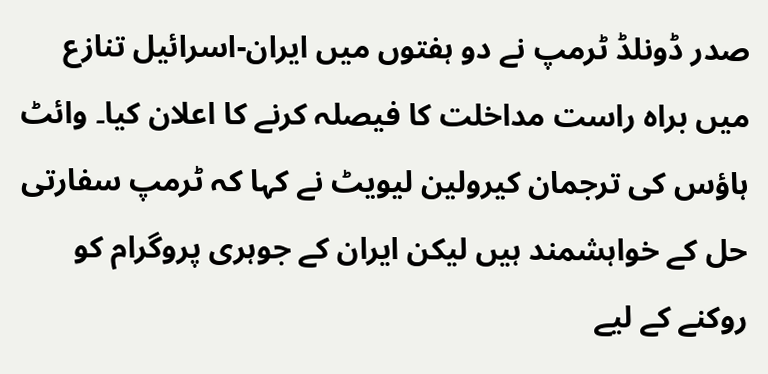صدر ڈونلڈ ٹرمپ نے دو ہفتوں میں ایران-اسرائیل تنازع میں براہ راست مداخلت کا فیصلہ کرنے کا اعلان کیا۔ وائٹ ہاؤس کی ترجمان کیرولین لیویٹ نے کہا کہ ٹرمپ سفارتی حل کے خواہشمند ہیں لیکن ایران کے جوہری پروگرام کو روکنے کے لیے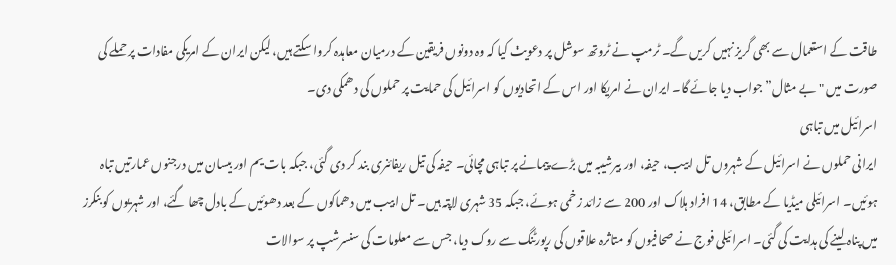طاقت کے استعمال سے بھی گریز نہیں کریں گے۔ ٹرمپ نے ٹروتھ سوشل پر دعویٺ کیا کہ وہ دونوں فریقین کے درمیان معاہدہ کروا سکتے ہیں، لیکن ایران کے امریکی مفادات پر حملے کی صورت میں "بے مثال” جواب دیا جائے گا۔ ایران نے امریکا اور اس کے اتحادیوں کو اسرائیل کی حمایت پر حملوں کی دھمکی دی۔
اسرائیل میں تباہی
ایرانی حملوں نے اسرائیل کے شہروں تل ابیب، حیفہ، اور بیرشیبہ میں بڑے پیمانے پر تباہی مچائی۔ حیفہ کی تیل ریفائنری بند کر دی گئی، جبکہ بات یم اور بیسان میں درجنوں عمارتیں تباہ ہوئیں۔ اسرائیلی میڈیا کے مطابق، 14 افراد ہلاک اور 200 سے زائد زخمی ہوئے، جبکہ 35 شہری لاپتہ ہیں۔ تل ابیب میں دھماکوں کے بعد دھوئیں کے بادل چھا گئے، اور شہریوں کو بنکرز میں پناہ لینے کی ہدایت کی گئی۔ اسرائیلی فوج نے صحافیوں کو متاثرہ علاقوں کی رپورٹنگ سے روک دیا، جس سے معلومات کی سنسرشپ پر سوالات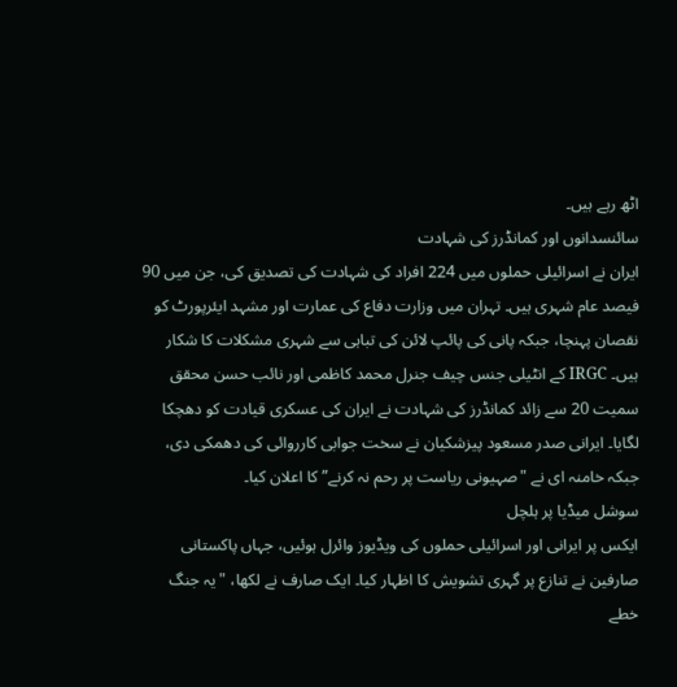اٹھ رہے ہیں۔
سائنسدانوں اور کمانڈرز کی شہادت
ایران نے اسرائیلی حملوں میں 224 افراد کی شہادت کی تصدیق کی، جن میں 90 فیصد عام شہری ہیں۔ تہران میں وزارت دفاع کی عمارت اور مشہد ایئرپورٹ کو نقصان پہنچا، جبکہ پانی کی پائپ لائن کی تباہی سے شہری مشکلات کا شکار ہیں۔ IRGC کے انٹیلی جنس چیف جنرل محمد کاظمی اور نائب حسن محقق سمیت 20 سے زائد کمانڈرز کی شہادت نے ایران کی عسکری قیادت کو دھچکا لگایا۔ ایرانی صدر مسعود پیزشکیان نے سخت جوابی کارروائی کی دھمکی دی، جبکہ خامنہ ای نے "صہیونی ریاست پر رحم نہ کرنے” کا اعلان کیا۔
سوشل میڈیا پر ہلچل
ایکس پر ایرانی اور اسرائیلی حملوں کی ویڈیوز وائرل ہوئیں، جہاں پاکستانی صارفین نے تنازع پر گہری تشویش کا اظہار کیا۔ ایک صارف نے لکھا، "یہ جنگ خطے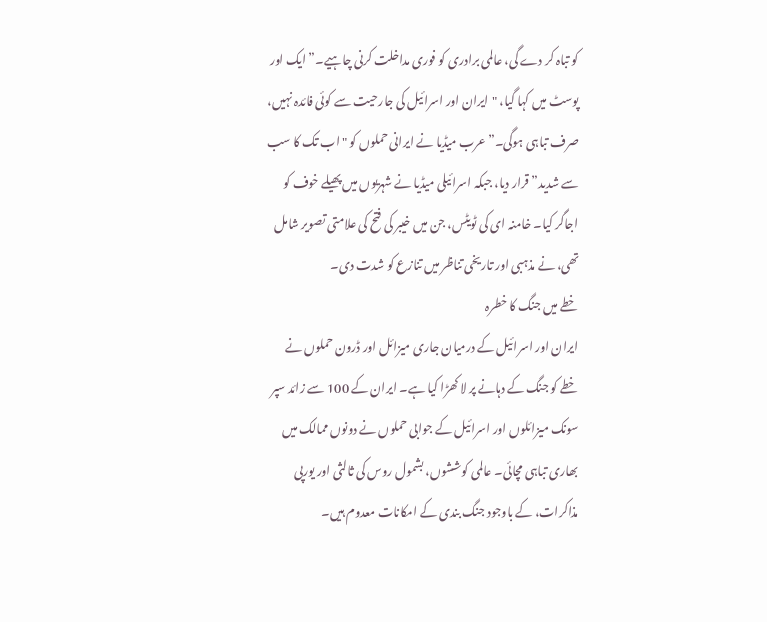کو تباہ کر دے گی، عالمی برادری کو فوری مداخلت کرنی چاہیے۔” ایک اور پوسٹ میں کہا گیا، "ایران اور اسرائیل کی جارحیت سے کوئی فائدہ نہیں، صرف تباہی ہوگی۔” عرب میڈیا نے ایرانی حملوں کو "اب تک کا سب سے شدید” قرار دیا، جبکہ اسرائیلی میڈیا نے شہریوں میں پھیلے خوف کو اجاگر کیا۔ خامنہ ای کی ٹویٹس، جن میں خیبر کی فتح کی علامتی تصویر شامل تھی، نے مذہبی اور تاریخی تناظر میں تنازع کو شدت دی۔
خطے میں جنگ کا خطرہ
ایران اور اسرائیل کے درمیان جاری میزائل اور ڈرون حملوں نے خطے کو جنگ کے دہانے پر لا کھڑا کیا ہے۔ ایران کے 100 سے زائد سپر سونک میزائلوں اور اسرائیل کے جوابی حملوں نے دونوں ممالک میں بھاری تباہی مچائی۔ عالمی کوششوں، بشمول روس کی ثالثی اور یورپی مذاکرات، کے باوجود جنگ بندی کے امکانات معدوم ہیں۔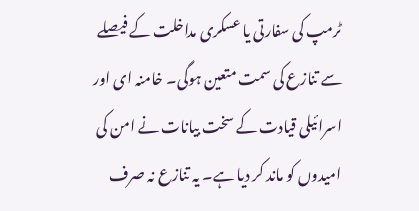ٹرمپ کی سفارتی یا عسکری مداخلت کے فیصلے سے تنازع کی سمت متعین ہوگی۔ خامنہ ای اور اسرائیلی قیادت کے سخت بیانات نے امن کی امیدوں کو ماند کر دیا ہے۔ یہ تنازع نہ صرف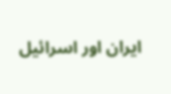ایران اور اسرائیل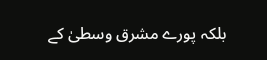بلکہ پورے مشرق وسطیٰ کے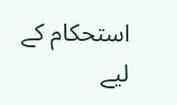استحکام کے لیے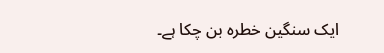ایک سنگین خطرہ بن چکا ہے۔